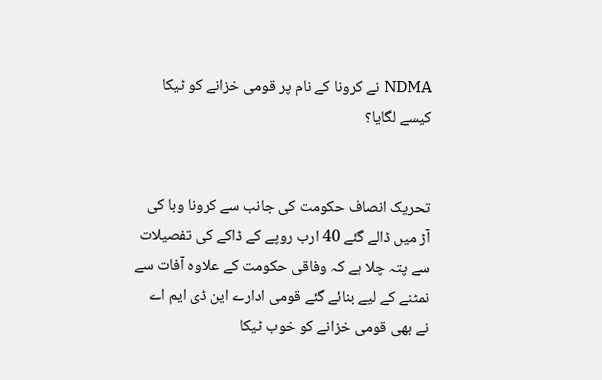NDMA نے کرونا کے نام پر قومی خزانے کو ٹیکا کیسے لگایا؟


تحریک انصاف حکومت کی جانب سے کرونا وبا کی آڑ میں ڈالے گئے 40 ارب روپے کے ڈاکے کی تفصیلات سے پتہ چلا ہے کہ وفاقی حکومت کے علاوہ آفات سے نمٹنے کے لیے بنائے گئے قومی ادارے این ڈی ایم اے نے بھی قومی خزانے کو خوب ٹیکا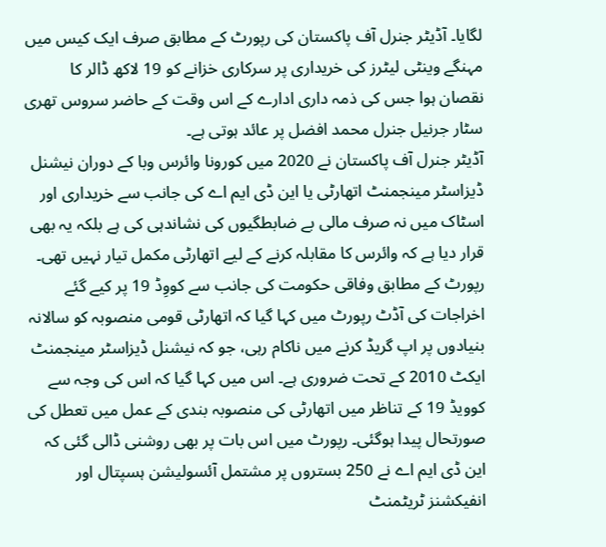لگایا۔ آڈیٹر جنرل آف پاکستان کی رپورٹ کے مطابق صرف ایک کیس میں مہنگے وینٹی لیٹرز کی خریداری پر سرکاری خزانے کو 19 لاکھ ڈالر کا نقصان ہوا جس کی ذمہ داری ادارے کے اس وقت کے حاضر سروس تھری سٹار جرنیل جنرل محمد افضل پر عائد ہوتی ہے۔
آڈیٹر جنرل آف پاکستان نے 2020 میں کورونا وائرس وبا کے دوران نیشنل ڈیزاسٹر مینجمنٹ اتھارٹی یا این ڈی ایم اے کی جانب سے خریداری اور اسٹاک میں نہ صرف مالی بے ضابطگیوں کی نشاندہی کی ہے بلکہ یہ بھی قرار دیا ہے کہ وائرس کا مقابلہ کرنے کے لیے اتھارٹی مکمل تیار نہیں تھی۔ رپورٹ کے مطابق وفاقی حکومت کی جانب سے کووِڈ 19 پر کیے گئے اخراجات کی آڈٹ رپورٹ میں کہا گیا کہ اتھارٹی قومی منصوبہ کو سالانہ بنیادوں پر اپ گریڈ کرنے میں ناکام رہی، جو کہ نیشنل ڈیزاسٹر مینجمنٹ ایکٹ 2010 کے تحت ضروری ہے۔ اس میں کہا گیا کہ اس کی وجہ سے کوویڈ 19 کے تناظر میں اتھارٹی کی منصوبہ بندی کے عمل میں تعطل کی صورتحال پیدا ہوگئی۔ رپورٹ میں اس بات پر بھی روشنی ڈالی گئی کہ این ڈی ایم اے نے 250 بستروں پر مشتمل آئسولیشن ہسپتال اور انفیکشنز ٹریٹمنٹ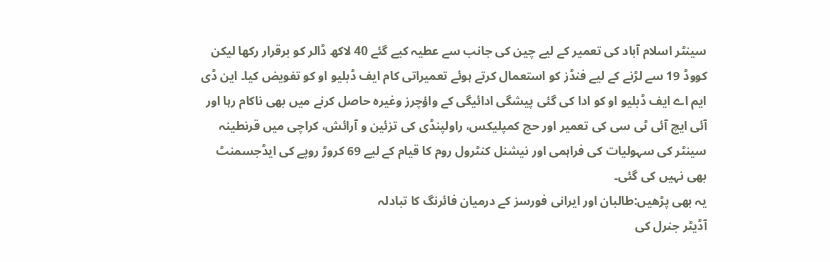سینٹر اسلام آباد کی تعمیر کے لیے چین کی جانب سے عطیہ کیے گئے 40 لاکھ ڈالر کو برقرار رکھا لیکن کووڈ 19 سے لڑنے کے لیے فنڈز کو استعمال کرتے ہوئے تعمیراتی کام ایف ڈبلیو او کو تفویض کیا۔ این ڈی ایم اے ایف ڈبلیو او کو ادا کی گئی پیشگی ادائیگی کے واؤچرز وغیرہ حاصل کرنے میں بھی ناکام رہا اور آئی ایچ آئی ٹی سی کی تعمیر اور حج کمپلیکس، راولپنڈی کی تزئین و آرائش، کراچی میں قرنطینہ سینٹر کی سہولیات کی فراہمی اور نیشنل کنٹرول روم کا قیام کے لیے 69 کروڑ روپے کی ایڈجسمنٹ بھی نہیں کی گئی۔
یہ بھی پڑھیں:طالبان اور ایرانی فورسز کے درمیان فائرنگ کا تبادلہ
آڈیٹر جنرل کی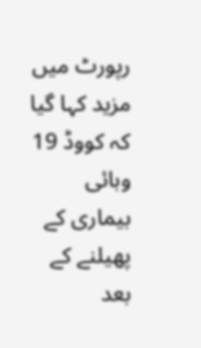رپورٹ میں مزید کہا گیا کہ کووڈ 19 وبائی بیماری کے پھیلنے کے بعد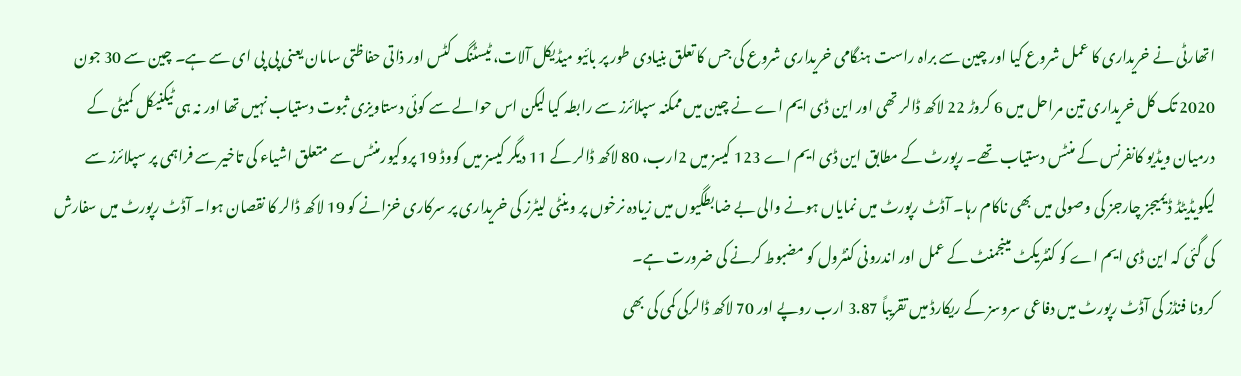اتھارٹی نے خریداری کا عمل شروع کیا اور چین سے براہ راست ہنگامی خریداری شروع کی جس کا تعلق بنیادی طور پر بائیو میڈیکل آلات، ٹیسٹنگ کٹس اور ذاتی حفاظتی سامان یعنی پی پی ای سے ہے۔ چین سے 30 جون 2020 تک کل خریداری تین مراحل میں 6 کروڑ 22 لاکھ ڈالر تھی اور این ڈی ایم اے نے چین میں ممکنہ سپلائرز سے رابطہ کیا لیکن اس حوالے سے کوئی دستاویزی ثبوت دستیاب نہیں تھا اور نہ ہی ٹیکنیکل کمیٹی کے درمیان ویڈیو کانفرنس کے منٹس دستیاب تھے۔ رپورٹ کے مطابق این ڈی ایم اے 123 کیسز میں 2ارب، 80 لاکھ ڈالر کے 11 دیگر کیسز میں کووڈ 19 پروکیورمنٹس سے متعلق اشیاء کی تاخیر سے فراہمی پر سپلائرز سے لیکویڈیٹڈ ڈیمیجز چارجز کی وصولی میں بھی ناکام رہا۔ آڈٹ رپورٹ میں نمایاں ہونے والی بے ضابطگیوں میں زیادہ نرخوں پر وینٹی لیٹرز کی خریداری پر سرکاری خزانے کو 19 لاکھ ڈالر کا نقصان ہوا۔ آڈٹ رپورٹ میں سفارش کی گئی کہ این ڈی ایم اے کو کنٹریکٹ مینجمنٹ کے عمل اور اندرونی کنٹرول کو مضبوط کرنے کی ضرورت ہے۔
کرونا فنڈز کی آڈٹ رپورٹ میں دفاعی سروسز کے ریکارڈ میں تقریباً 3.87 ارب روپے اور 70 لاکھ ڈالرکی کمی کی بھی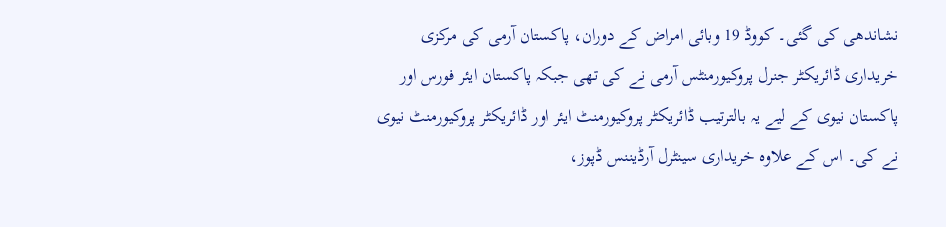نشاندھی کی گئی۔ کووڈ 19 وبائی امراض کے دوران، پاکستان آرمی کی مرکزی خریداری ڈائریکٹر جنرل پروکیورمنٹس آرمی نے کی تھی جبکہ پاکستان ایئر فورس اور پاکستان نیوی کے لیے یہ بالترتیب ڈائریکٹر پروکیورمنٹ ایئر اور ڈائریکٹر پروکیورمنٹ نیوی نے کی۔ اس کے علاوہ خریداری سینٹرل آرڈیننس ڈپوز،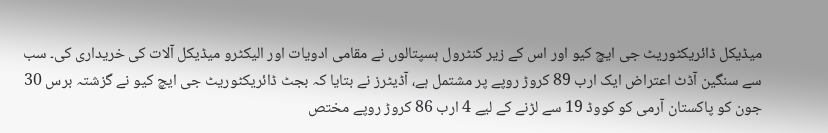میڈیکل ڈائریکٹوریٹ جی ایچ کیو اور اس کے زیر کنٹرول ہسپتالوں نے مقامی ادویات اور الیکٹرو میڈیکل آلات کی خریداری کی۔ سب سے سنگین آڈٹ اعتراض ایک ارب 89 کروڑ روپے پر مشتمل ہے، آڈیٹرز نے بتایا کہ بجٹ ڈائریکٹوریٹ جی ایچ کیو نے گزشتہ برس 30 جون کو پاکستان آرمی کو کووڈ 19 سے لڑنے کے لیے 4 ارب 86 کروڑ روپے مختص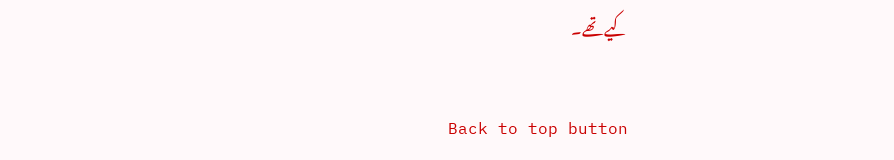کیے تھے۔

Back to top button